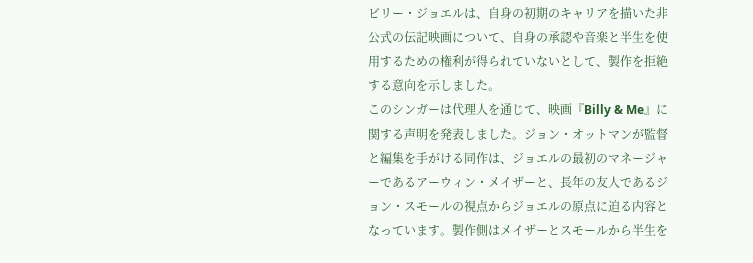ビリー・ジョエルは、自身の初期のキャリアを描いた非公式の伝記映画について、自身の承認や音楽と半生を使用するための権利が得られていないとして、製作を拒絶する意向を示しました。
このシンガーは代理人を通じて、映画『Billy & Me』に関する声明を発表しました。ジョン・オットマンが監督と編集を手がける同作は、ジョエルの最初のマネージャーであるアーウィン・メイザーと、長年の友人であるジョン・スモールの視点からジョエルの原点に迫る内容となっています。製作側はメイザーとスモールから半生を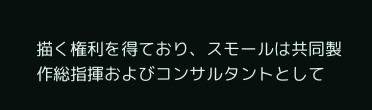描く権利を得ており、スモールは共同製作総指揮およびコンサルタントとして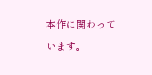本作に関わっています。